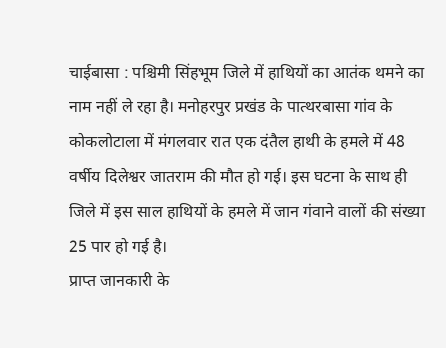चाईबासा : पश्चिमी सिंहभूम जिले में हाथियों का आतंक थमने का नाम नहीं ले रहा है। मनोहरपुर प्रखंड के पात्थरबासा गांव के कोकलोटाला में मंगलवार रात एक दंतैल हाथी के हमले में 48 वर्षीय दिलेश्वर जातराम की मौत हो गई। इस घटना के साथ ही जिले में इस साल हाथियों के हमले में जान गंवाने वालों की संख्या 25 पार हो गई है।
प्राप्त जानकारी के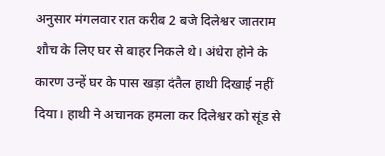अनुसार मंगलवार रात करीब 2 बजे दिलेश्वर जातराम शौच के लिए घर से बाहर निकले थे। अंधेरा होने के कारण उन्हें घर के पास खड़ा दंतैल हाथी दिखाई नहीं दिया। हाथी ने अचानक हमला कर दिलेश्वर को सूंड से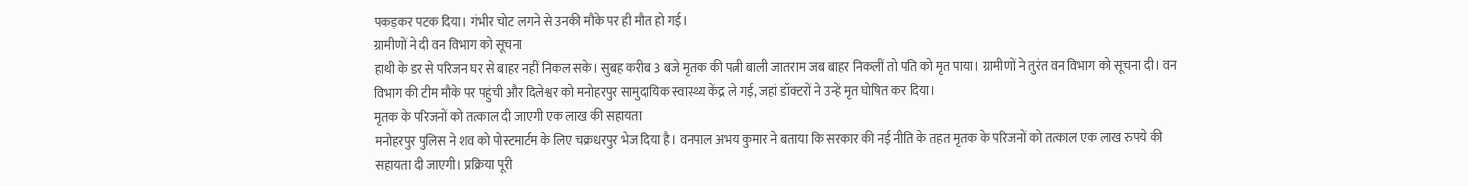पकड़कर पटक दिया। गंभीर चोट लगने से उनकी मौके पर ही मौत हो गई।
ग्रामीणों ने दी वन विभाग को सूचना
हाथी के डर से परिजन घर से बाहर नहीं निकल सके। सुबह करीब 3 बजे मृतक की पत्नी बाली जातराम जब बाहर निकलीं तो पति को मृत पाया। ग्रामीणों ने तुरंत वन विभाग को सूचना दी। वन विभाग की टीम मौके पर पहुंची और दिलेश्वर को मनोहरपुर सामुदायिक स्वास्थ्य केंद्र ले गई, जहां डॉक्टरों ने उन्हें मृत घोषित कर दिया।
मृतक के परिजनों को तत्काल दी जाएगी एक लाख की सहायता
मनोहरपुर पुलिस ने शव को पोस्टमार्टम के लिए चक्रधरपुर भेज दिया है। वनपाल अभय कुमार ने बताया कि सरकार की नई नीति के तहत मृतक के परिजनों को तत्काल एक लाख रुपये की सहायता दी जाएगी। प्रक्रिया पूरी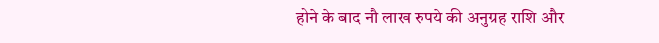होने के बाद नौ लाख रुपये की अनुग्रह राशि और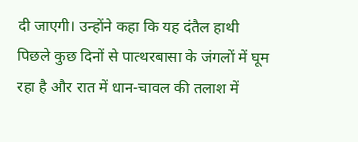दी जाएगी। उन्होंने कहा कि यह दंतैल हाथी पिछले कुछ दिनों से पात्थरबासा के जंगलों में घूम रहा है और रात में धान-चावल की तलाश में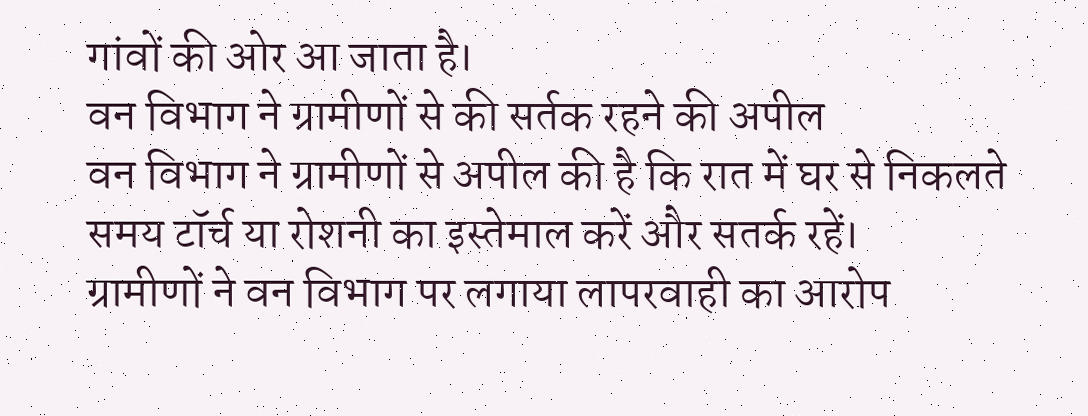गांवों की ओर आ जाता है।
वन विभाग ने ग्रामीणों से की सर्तक रहने की अपील
वन विभाग ने ग्रामीणों से अपील की है कि रात में घर से निकलते समय टॉर्च या रोशनी का इस्तेमाल करें और सतर्क रहें।
ग्रामीणों ने वन विभाग पर लगाया लापरवाही का आरोप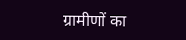ग्रामीणों का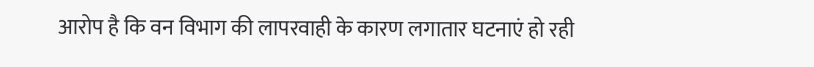आरोप है कि वन विभाग की लापरवाही के कारण लगातार घटनाएं हो रही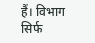हैं। विभाग सिर्फ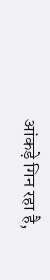आंकड़े गिन रहा है,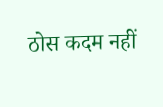ठोस कदम नहीं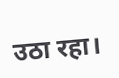उठा रहा।